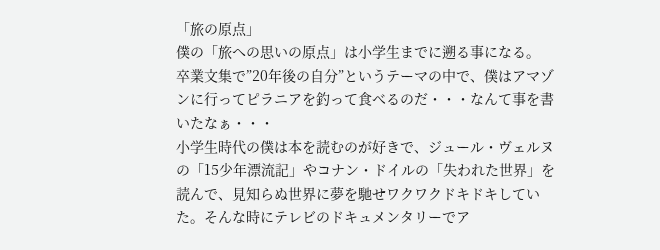「旅の原点」
僕の「旅への思いの原点」は小学生までに遡る事になる。
卒業文集で”20年後の自分”というテーマの中で、僕はアマゾンに行ってピラニアを釣って食べるのだ・・・なんて事を書いたなぁ・・・
小学生時代の僕は本を読むのが好きで、ジュール・ヴェルヌの「15少年漂流記」やコナン・ドイルの「失われた世界」を読んで、見知らぬ世界に夢を馳せワクワクドキドキしていた。そんな時にテレビのドキュメンタリーでア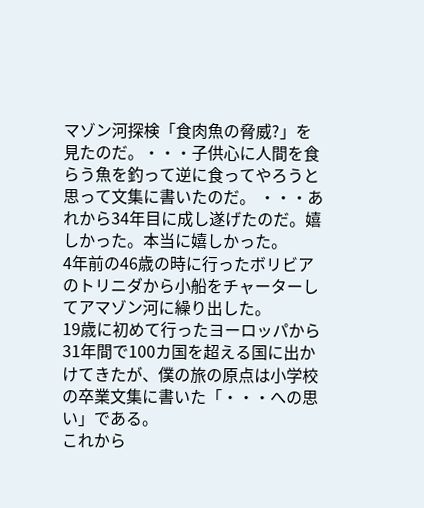マゾン河探検「食肉魚の脅威?」を見たのだ。・・・子供心に人間を食らう魚を釣って逆に食ってやろうと思って文集に書いたのだ。 ・・・あれから34年目に成し遂げたのだ。嬉しかった。本当に嬉しかった。
4年前の46歳の時に行ったボリビアのトリニダから小船をチャーターしてアマゾン河に繰り出した。
19歳に初めて行ったヨーロッパから31年間で100カ国を超える国に出かけてきたが、僕の旅の原点は小学校の卒業文集に書いた「・・・への思い」である。
これから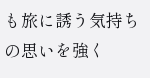も旅に誘う気持ちの思いを強く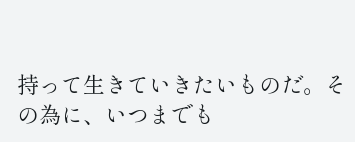持って生きていきたいものだ。その為に、いつまでも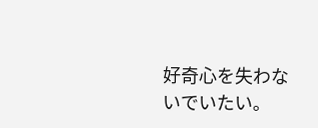好奇心を失わないでいたい。